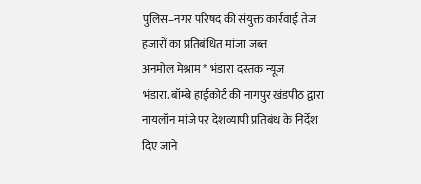पुलिस–नगर परिषद की संयुक्त कार्रवाई तेज
हजारों का प्रतिबंधित मांजा जब्त
अनमोल मेश्राम * भंडारा दस्तक न्यूज
भंडारा. बॉम्बे हाईकोर्ट की नागपुर खंडपीठ द्वारा नायलॉन मांजे पर देशव्यापी प्रतिबंध के निर्देश दिए जाने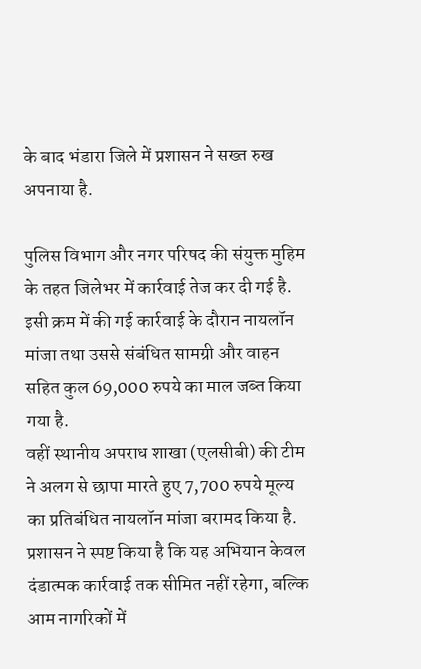के बाद भंडारा जिले में प्रशासन ने सख्त रुख अपनाया है.

पुलिस विभाग और नगर परिषद की संयुक्त मुहिम के तहत जिलेभर में कार्रवाई तेज कर दी गई है.
इसी क्रम में की गई कार्रवाई के दौरान नायलॉन मांजा तथा उससे संबंधित सामग्री और वाहन सहित कुल 69,000 रुपये का माल जब्त किया गया है.
वहीं स्थानीय अपराध शाखा (एलसीबी) की टीम ने अलग से छापा मारते हुए 7,700 रुपये मूल्य का प्रतिबंधित नायलॉन मांजा बरामद किया है.
प्रशासन ने स्पष्ट किया है कि यह अभियान केवल दंडात्मक कार्रवाई तक सीमित नहीं रहेगा, बल्कि आम नागरिकों में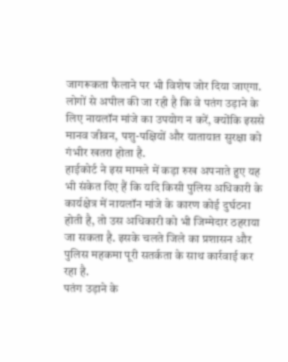जागरूकता फैलाने पर भी विशेष जोर दिया जाएगा.
लोगों से अपील की जा रही है कि वे पतंग उड़ाने के लिए नायलॉन मांजे का उपयोग न करें, क्योंकि इससे मानव जीवन, पशु-पक्षियों और यातायात सुरक्षा को गंभीर खतरा होता है.
हाईकोर्ट ने इस मामले में कड़ा रुख अपनाते हुए यह भी संकेत दिए हैं कि यदि किसी पुलिस अधिकारी के कार्यक्षेत्र में नायलॉन मांजे के कारण कोई दुर्घटना होती है, तो उस अधिकारी को भी जिम्मेदार ठहराया जा सकता है. इसके चलते जिले का प्रशासन और पुलिस महकमा पूरी सतर्कता के साथ कार्रवाई कर रहा है.
पतंग उड़ाने के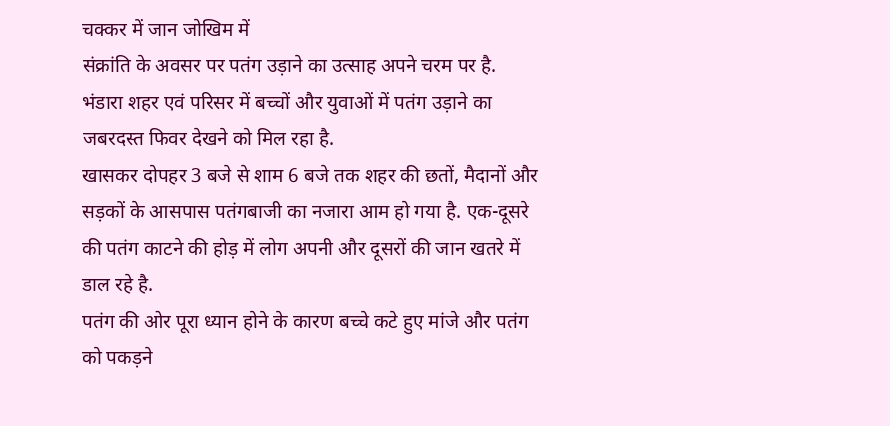चक्कर में जान जोखिम में
संक्रांति के अवसर पर पतंग उड़ाने का उत्साह अपने चरम पर है. भंडारा शहर एवं परिसर में बच्चों और युवाओं में पतंग उड़ाने का जबरदस्त फिवर देखने को मिल रहा है.
खासकर दोपहर 3 बजे से शाम 6 बजे तक शहर की छतों, मैदानों और सड़कों के आसपास पतंगबाजी का नजारा आम हो गया है. एक-दूसरे की पतंग काटने की होड़ में लोग अपनी और दूसरों की जान खतरे में डाल रहे है.
पतंग की ओर पूरा ध्यान होने के कारण बच्चे कटे हुए मांजे और पतंग को पकड़ने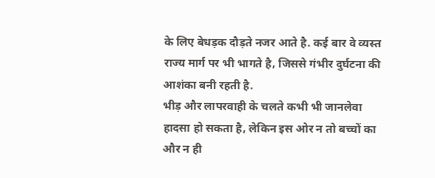के लिए बेधड़क दौड़ते नजर आते है. कई बार वे व्यस्त राज्य मार्ग पर भी भागते है, जिससे गंभीर दुर्घटना की आशंका बनी रहती है.
भीड़ और लापरवाही के चलते कभी भी जानलेवा हादसा हो सकता है, लेकिन इस ओर न तो बच्चों का और न ही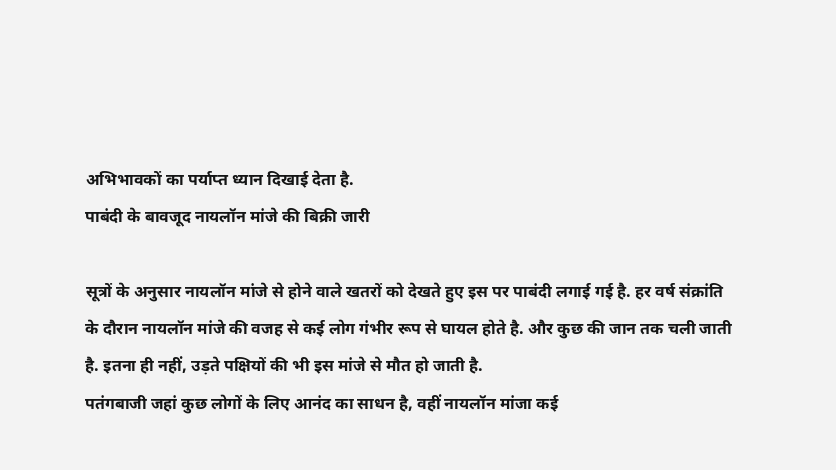अभिभावकों का पर्याप्त ध्यान दिखाई देता है.
पाबंदी के बावजूद नायलॉन मांजे की बिक्री जारी

सूत्रों के अनुसार नायलॉन मांजे से होने वाले खतरों को देखते हुए इस पर पाबंदी लगाई गई है. हर वर्ष संक्रांति के दौरान नायलॉन मांजे की वजह से कई लोग गंभीर रूप से घायल होते है. और कुछ की जान तक चली जाती है. इतना ही नहीं, उड़ते पक्षियों की भी इस मांजे से मौत हो जाती है.
पतंगबाजी जहां कुछ लोगों के लिए आनंद का साधन है, वहीं नायलॉन मांजा कई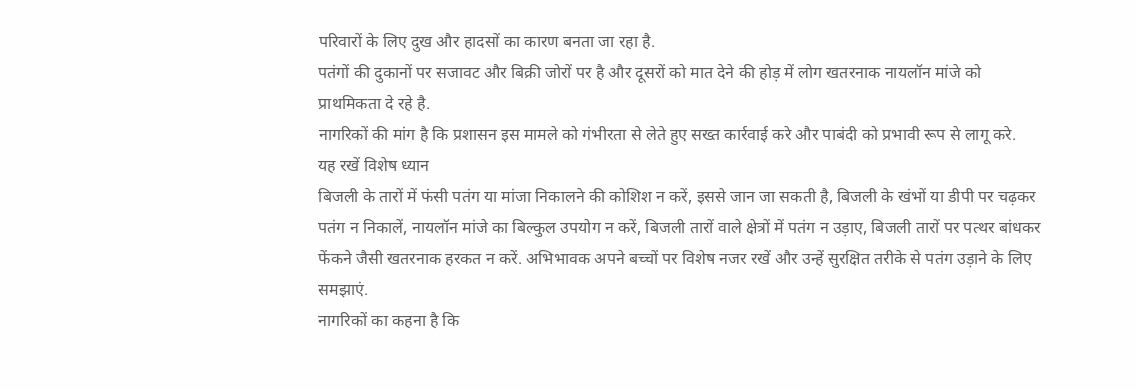परिवारों के लिए दुख और हादसों का कारण बनता जा रहा है.
पतंगों की दुकानों पर सजावट और बिक्री जोरों पर है और दूसरों को मात देने की होड़ में लोग खतरनाक नायलॉन मांजे को प्राथमिकता दे रहे है.
नागरिकों की मांग है कि प्रशासन इस मामले को गंभीरता से लेते हुए सख्त कार्रवाई करे और पाबंदी को प्रभावी रूप से लागू करे.
यह रखें विशेष ध्यान
बिजली के तारों में फंसी पतंग या मांजा निकालने की कोशिश न करें, इससे जान जा सकती है, बिजली के खंभों या डीपी पर चढ़कर पतंग न निकालें, नायलॉन मांजे का बिल्कुल उपयोग न करें, बिजली तारों वाले क्षेत्रों में पतंग न उड़ाए, बिजली तारों पर पत्थर बांधकर फेंकने जैसी खतरनाक हरकत न करें. अभिभावक अपने बच्चों पर विशेष नजर रखें और उन्हें सुरक्षित तरीके से पतंग उड़ाने के लिए समझाएं.
नागरिकों का कहना है कि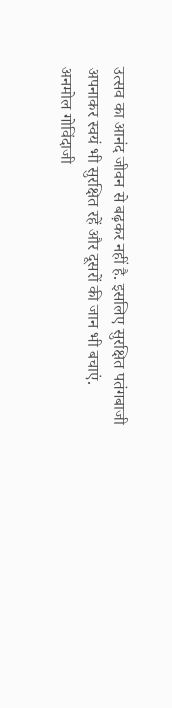उत्सव का आनंद जीवन से बढ़कर नहीं है. इसलिए सुरक्षित पतंगबाजी अपनाकर स्वयं भी सुरक्षित रहें और दूसरों की जान भी बचाएं.
अनमोल गोविंदाजी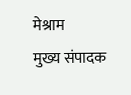मेश्राम
मुख्य संपादक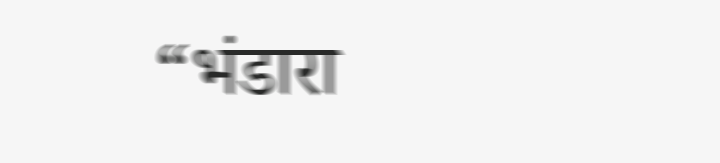“भंडारा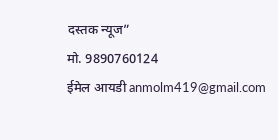दस्तक न्यूज”
मो. 9890760124
ईमेल आयडी anmolm419@gmail.com